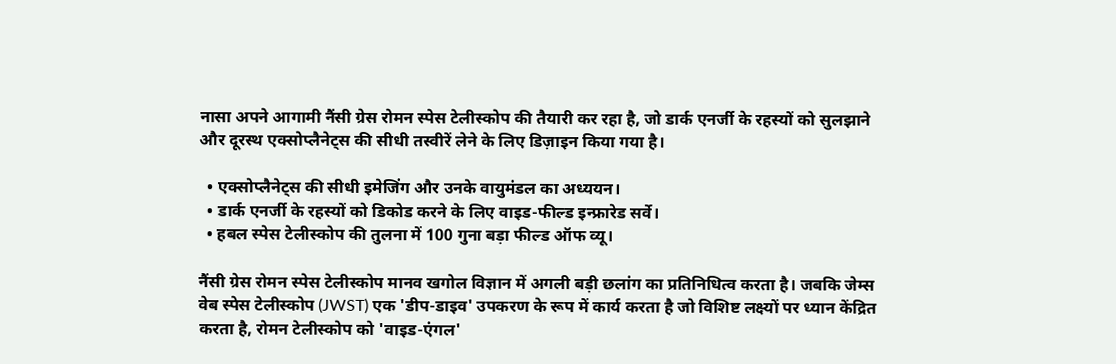नासा अपने आगामी नैंसी ग्रेस रोमन स्पेस टेलीस्कोप की तैयारी कर रहा है, जो डार्क एनर्जी के रहस्यों को सुलझाने और दूरस्थ एक्सोप्लैनेट्स की सीधी तस्वीरें लेने के लिए डिज़ाइन किया गया है।

  • एक्सोप्लैनेट्स की सीधी इमेजिंग और उनके वायुमंडल का अध्ययन।
  • डार्क एनर्जी के रहस्यों को डिकोड करने के लिए वाइड-फील्ड इन्फ्रारेड सर्वे।
  • हबल स्पेस टेलीस्कोप की तुलना में 100 गुना बड़ा फील्ड ऑफ व्यू।

नैंसी ग्रेस रोमन स्पेस टेलीस्कोप मानव खगोल विज्ञान में अगली बड़ी छलांग का प्रतिनिधित्व करता है। जबकि जेम्स वेब स्पेस टेलीस्कोप (JWST) एक 'डीप-डाइव' उपकरण के रूप में कार्य करता है जो विशिष्ट लक्ष्यों पर ध्यान केंद्रित करता है, रोमन टेलीस्कोप को 'वाइड-एंगल'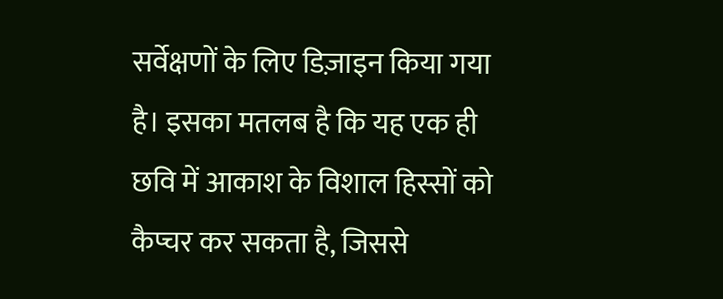सर्वेक्षणों के लिए डिज़ाइन किया गया है। इसका मतलब है कि यह एक ही छवि में आकाश के विशाल हिस्सों को कैप्चर कर सकता है, जिससे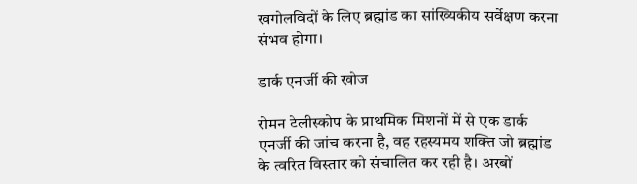खगोलविदों के लिए ब्रह्मांड का सांख्यिकीय सर्वेक्षण करना संभव होगा।

डार्क एनर्जी की खोज

रोमन टेलीस्कोप के प्राथमिक मिशनों में से एक डार्क एनर्जी की जांच करना है, वह रहस्यमय शक्ति जो ब्रह्मांड के त्वरित विस्तार को संचालित कर रही है। अरबों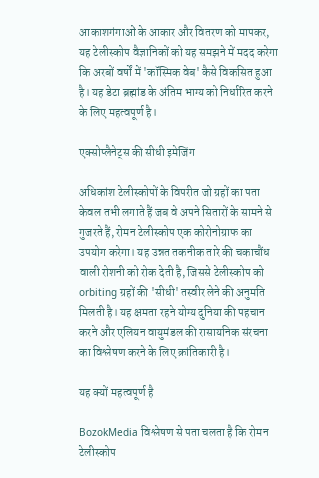आकाशगंगाओं के आकार और वितरण को मापकर, यह टेलीस्कोप वैज्ञानिकों को यह समझने में मदद करेगा कि अरबों वर्षों में 'कॉस्मिक वेब' कैसे विकसित हुआ है। यह डेटा ब्रह्मांड के अंतिम भाग्य को निर्धारित करने के लिए महत्वपूर्ण है।

एक्सोप्लैनेट्स की सीधी इमेजिंग

अधिकांश टेलीस्कोपों के विपरीत जो ग्रहों का पता केवल तभी लगाते हैं जब वे अपने सितारों के सामने से गुजरते हैं, रोमन टेलीस्कोप एक कोरोनोग्राफ का उपयोग करेगा। यह उन्नत तकनीक तारे की चकाचौंध वाली रोशनी को रोक देती है, जिससे टेलीस्कोप को orbiting ग्रहों की 'सीधी' तस्वीर लेने की अनुमति मिलती है। यह क्षमता रहने योग्य दुनिया की पहचान करने और एलियन वायुमंडल की रासायनिक संरचना का विश्लेषण करने के लिए क्रांतिकारी है।

यह क्यों महत्वपूर्ण है

BozokMedia विश्लेषण से पता चलता है कि रोमन टेलीस्कोप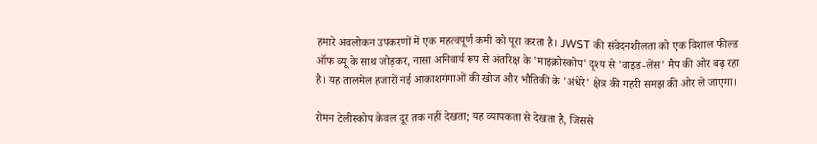हमारे अवलोकन उपकरणों में एक महत्वपूर्ण कमी को पूरा करता है। JWST की संवेदनशीलता को एक विशाल फील्ड ऑफ व्यू के साथ जोड़कर, नासा अनिवार्य रूप से अंतरिक्ष के 'माइक्रोस्कोप' दृश्य से 'वाइड-लेंस' मैप की ओर बढ़ रहा है। यह तालमेल हजारों नई आकाशगंगाओं की खोज और भौतिकी के 'अंधेरे' क्षेत्र की गहरी समझ की ओर ले जाएगा।

रोमन टेलीस्कोप केवल दूर तक नहीं देखता; यह व्यापकता से देखता है, जिससे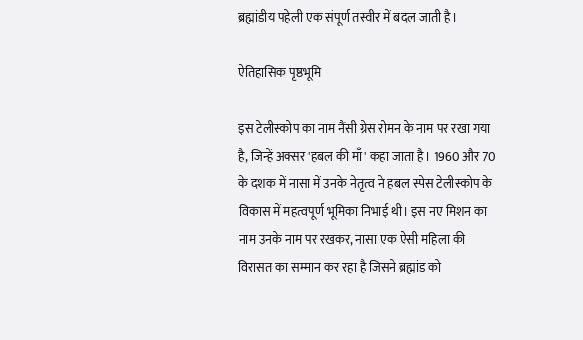ब्रह्मांडीय पहेली एक संपूर्ण तस्वीर में बदल जाती है।

ऐतिहासिक पृष्ठभूमि

इस टेलीस्कोप का नाम नैंसी ग्रेस रोमन के नाम पर रखा गया है, जिन्हें अक्सर 'हबल की माँ' कहा जाता है। 1960 और 70 के दशक में नासा में उनके नेतृत्व ने हबल स्पेस टेलीस्कोप के विकास में महत्वपूर्ण भूमिका निभाई थी। इस नए मिशन का नाम उनके नाम पर रखकर, नासा एक ऐसी महिला की विरासत का सम्मान कर रहा है जिसने ब्रह्मांड को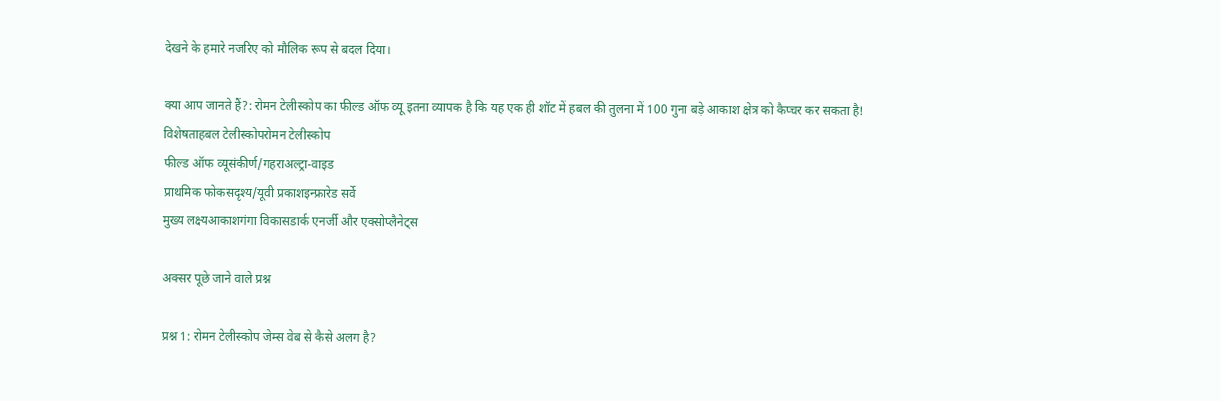देखने के हमारे नजरिए को मौलिक रूप से बदल दिया।

क्या आप जानते हैं?: रोमन टेलीस्कोप का फील्ड ऑफ व्यू इतना व्यापक है कि यह एक ही शॉट में हबल की तुलना में 100 गुना बड़े आकाश क्षेत्र को कैप्चर कर सकता है!
विशेषताहबल टेलीस्कोपरोमन टेलीस्कोप
फील्ड ऑफ व्यूसंकीर्ण/गहराअल्ट्रा-वाइड
प्राथमिक फोकसदृश्य/यूवी प्रकाशइन्फ्रारेड सर्वे
मुख्य लक्ष्यआकाशगंगा विकासडार्क एनर्जी और एक्सोप्लैनेट्स

अक्सर पूछे जाने वाले प्रश्न

प्रश्न 1: रोमन टेलीस्कोप जेम्स वेब से कैसे अलग है?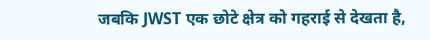जबकि JWST एक छोटे क्षेत्र को गहराई से देखता है,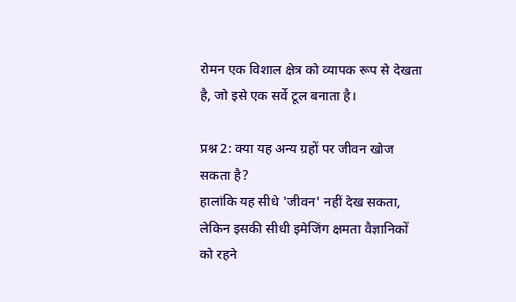रोमन एक विशाल क्षेत्र को व्यापक रूप से देखता है, जो इसे एक सर्वे टूल बनाता है।

प्रश्न 2: क्या यह अन्य ग्रहों पर जीवन खोज सकता है?
हालांकि यह सीधे 'जीवन' नहीं देख सकता, लेकिन इसकी सीधी इमेजिंग क्षमता वैज्ञानिकों को रहने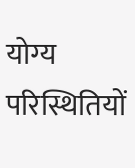योग्य परिस्थितियों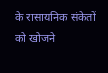के रासायनिक संकेतों को खोजने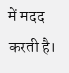में मदद करती है।